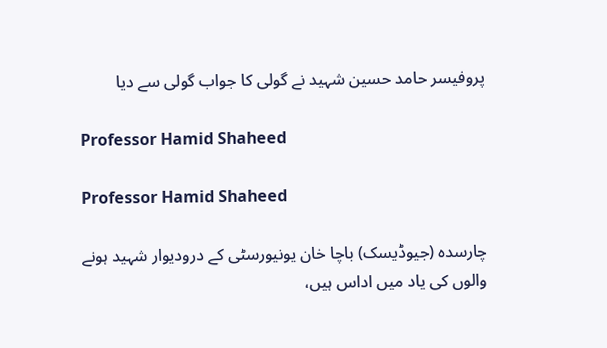پروفیسر حامد حسین شہید نے گولی کا جواب گولی سے دیا

Professor Hamid Shaheed

Professor Hamid Shaheed

چارسدہ (جیوڈیسک) باچا خان یونیورسٹی کے درودیوار شہید ہونے والوں کی یاد میں اداس ہیں،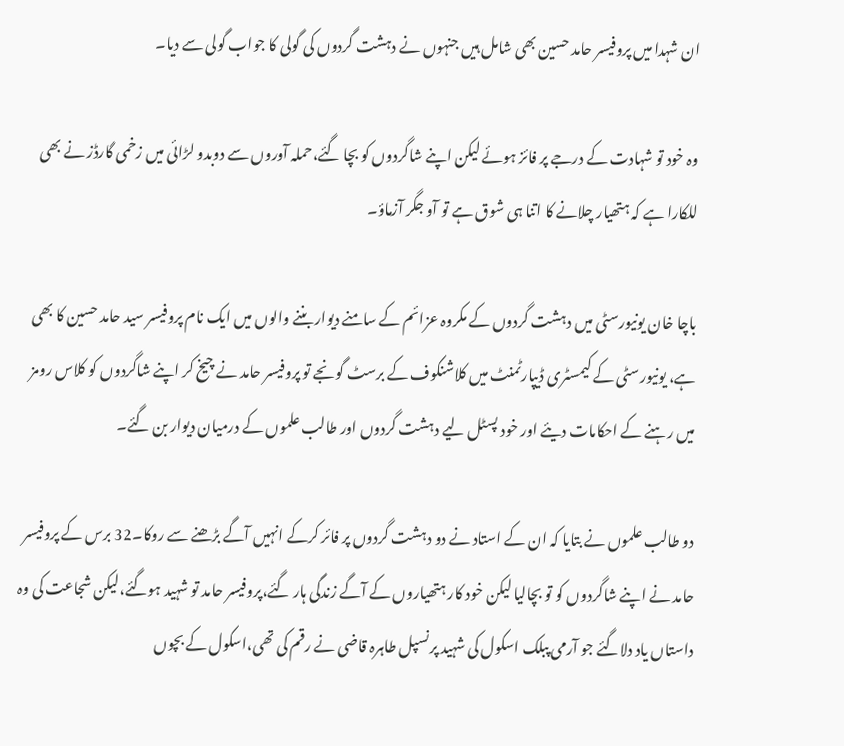ان شہدا میں پروفیسر حامد حسین بھی شامل ہیں جنہوں نے دہشت گردوں کی گولی کا جواب گولی سے دیا۔

وہ خود تو شہادت کے درجے پر فائز ہوئے لیکن اپنے شاگردوں کو بچا گئے،حملہ آوروں سے دوبدو لڑائی میں زخمی گارڈز نے بھی للکارا ہے کہ ہتھیار چلانے کا اتنا ہی شوق ہے تو آو جگر آزماؤ۔

باچا خان یونیورسٹی میں دہشت گردوں کے مکروہ عزائم کے سامنے دیوار بننے والوں میں ایک نام پروفیسر سید حامد حسین کا بھی ہے، یونیورسٹی کے کیمسٹری ڈیپارٹمنٹ میں کلاشنکوف کے برسٹ گونجے تو پروفیسر حامد نے چیخ کر اپنے شاگردوں کو کلاس رومز میں رہنے کے احکامات دیئے اور خود پسٹل لیے دہشت گردوں اور طالب علموں کے درمیان دیوار بن گئے۔

دو طالب علموں نے بتایا کہ ان کے استاد نے دو دہشت گردوں پر فائر کرکے انہیں آگے بڑھنے سے روکا۔32 برس کے پروفیسر حامد نے اپنے شاگردوں کو تو بچالیا لیکن خود کار ہتھیاروں کے آگے زندگی ہار گئے،پروفیسر حامد تو شہید ہوگئے،لیکن شجاعت کی وہ داستاں یاد دلاگئے جو آرمی پبلک اسکول کی شہید پرنسپل طاہرہ قاضی نے رقم کی تھی،اسکول کے بچوں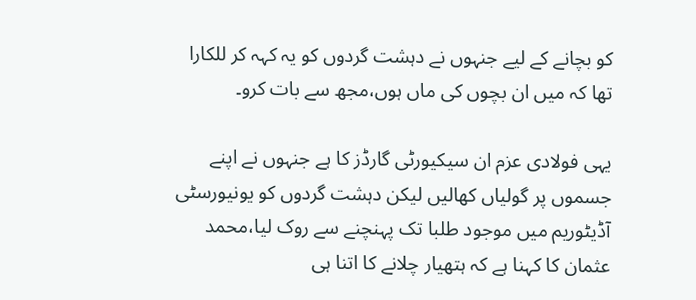کو بچانے کے لیے جنہوں نے دہشت گردوں کو یہ کہہ کر للکارا تھا کہ میں ان بچوں کی ماں ہوں،مجھ سے بات کرو۔

یہی فولادی عزم ان سیکیورٹی گارڈز کا ہے جنہوں نے اپنے جسموں پر گولیاں کھالیں لیکن دہشت گردوں کو یونیورسٹی آڈیٹوریم میں موجود طلبا تک پہنچنے سے روک لیا،محمد عثمان کا کہنا ہے کہ ہتھیار چلانے کا اتنا ہی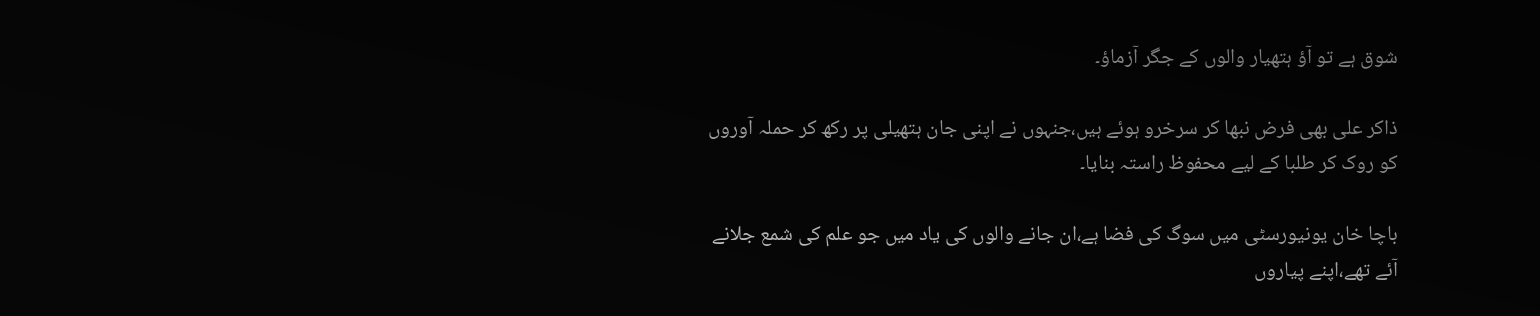شوق ہے تو آؤ ہتھیار والوں کے جگر آزماؤ۔

ذاکر علی بھی فرض نبھا کر سرخرو ہوئے ہیں،جنہوں نے اپنی جان ہتھیلی پر رکھ کر حملہ آوروں کو روک کر طلبا کے لیے محفوظ راستہ بنایا۔

باچا خان یونیورسٹی میں سوگ کی فضا ہے،ان جانے والوں کی یاد میں جو علم کی شمع جلانے آئے تھے،اپنے پیاروں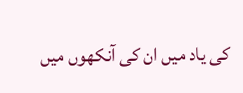کی یاد میں ان کی آنکھوں میں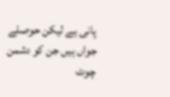پانی ہے لیکن حوصلے جواں ہیں جن کو دشمن چوٹ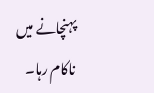پہنچانے میں ناکام رہا۔